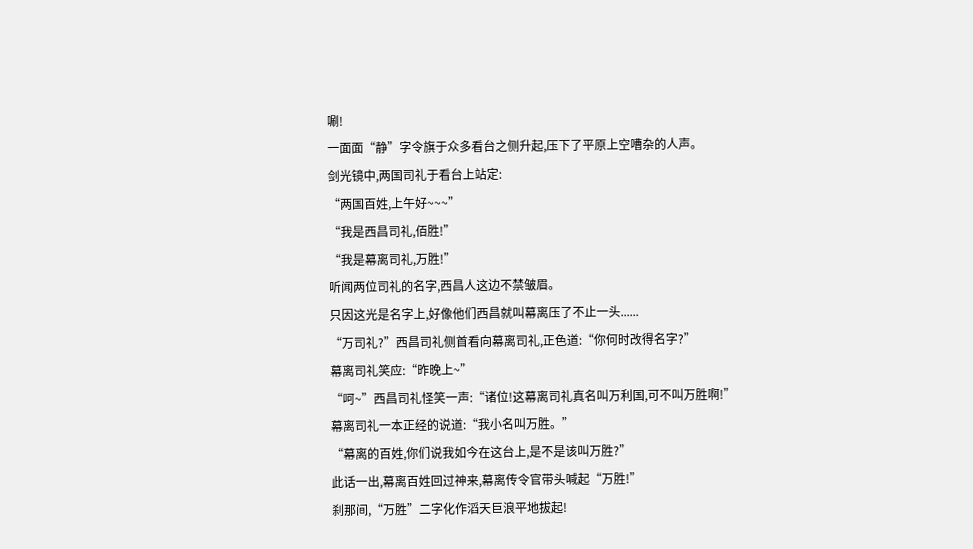唰!
一面面“静”字令旗于众多看台之侧升起,压下了平原上空嘈杂的人声。
剑光镜中,两国司礼于看台上站定:
“两国百姓,上午好~~~”
“我是西昌司礼,佰胜!”
“我是幕离司礼,万胜!”
听闻两位司礼的名字,西昌人这边不禁皱眉。
只因这光是名字上,好像他们西昌就叫幕离压了不止一头......
“万司礼?”西昌司礼侧首看向幕离司礼,正色道:“你何时改得名字?”
幕离司礼笑应:“昨晚上~”
“呵~”西昌司礼怪笑一声:“诸位!这幕离司礼真名叫万利国,可不叫万胜啊!”
幕离司礼一本正经的说道:“我小名叫万胜。”
“幕离的百姓,你们说我如今在这台上,是不是该叫万胜?”
此话一出,幕离百姓回过神来,幕离传令官带头喊起“万胜!”
刹那间,“万胜”二字化作滔天巨浪平地拔起!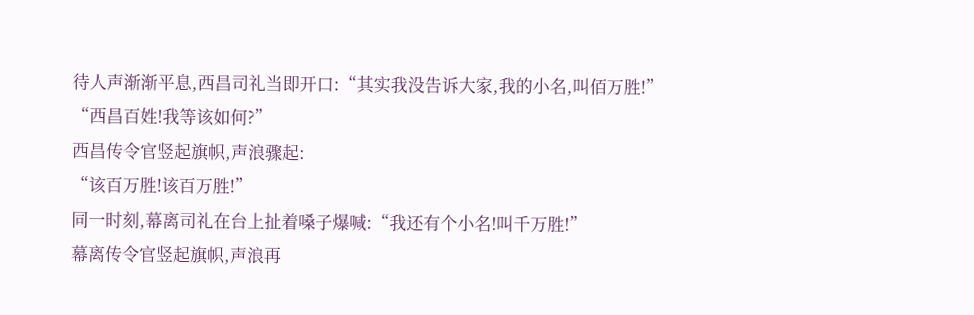待人声渐渐平息,西昌司礼当即开口:“其实我没告诉大家,我的小名,叫佰万胜!”
“西昌百姓!我等该如何?”
西昌传令官竖起旗帜,声浪骤起:
“该百万胜!该百万胜!”
同一时刻,幕离司礼在台上扯着嗓子爆喊:“我还有个小名!叫千万胜!”
幕离传令官竖起旗帜,声浪再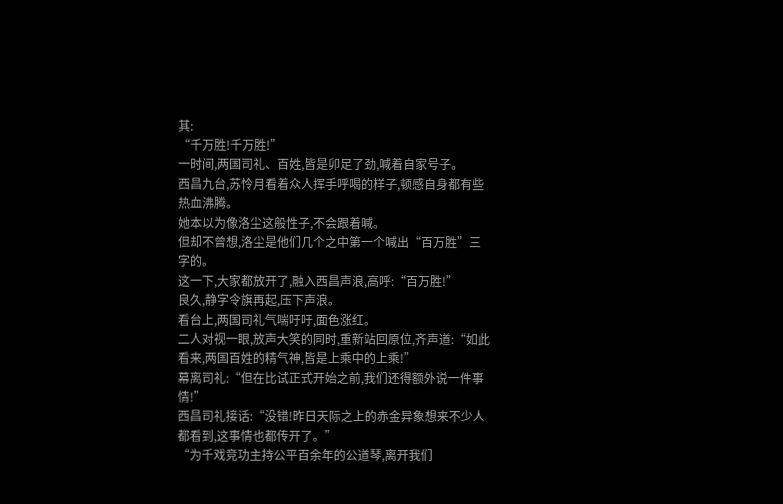其:
“千万胜!千万胜!”
一时间,两国司礼、百姓,皆是卯足了劲,喊着自家号子。
西昌九台,苏怜月看着众人挥手呼喝的样子,顿感自身都有些热血沸腾。
她本以为像洛尘这般性子,不会跟着喊。
但却不曾想,洛尘是他们几个之中第一个喊出“百万胜”三字的。
这一下,大家都放开了,融入西昌声浪,高呼:“百万胜!”
良久,静字令旗再起,压下声浪。
看台上,两国司礼气喘吁吁,面色涨红。
二人对视一眼,放声大笑的同时,重新站回原位,齐声道:“如此看来,两国百姓的精气神,皆是上乘中的上乘!”
幕离司礼:“但在比试正式开始之前,我们还得额外说一件事情!”
西昌司礼接话:“没错!昨日天际之上的赤金异象想来不少人都看到,这事情也都传开了。”
“为千戏竞功主持公平百余年的公道琴,离开我们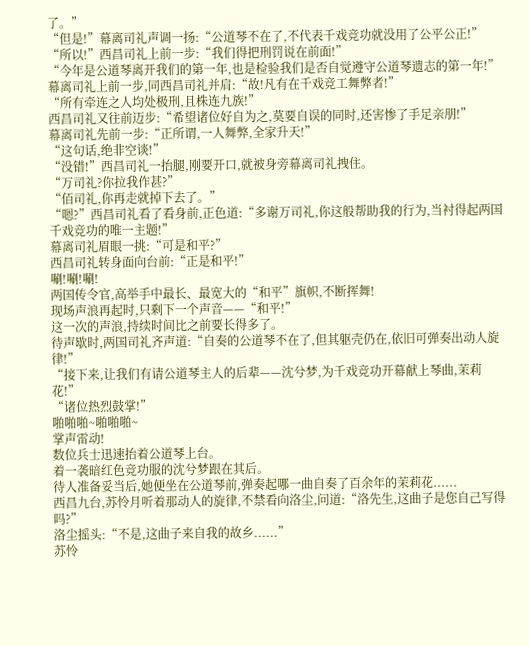了。”
“但是!”幕离司礼声调一扬:“公道琴不在了,不代表千戏竞功就没用了公平公正!”
“所以!”西昌司礼上前一步:“我们得把刑罚说在前面!”
“今年是公道琴离开我们的第一年,也是检验我们是否自觉遵守公道琴遗志的第一年!”
幕离司礼上前一步,同西昌司礼并肩:“故!凡有在千戏竞工舞弊者!”
“所有牵连之人均处极刑,且株连九族!”
西昌司礼又往前迈步:“希望诸位好自为之,莫要自误的同时,还害惨了手足亲朋!”
幕离司礼先前一步:“正所谓,一人舞弊,全家升天!”
“这句话,绝非空谈!”
“没错!”西昌司礼一抬腿,刚要开口,就被身旁幕离司礼拽住。
“万司礼?你拉我作甚?”
“佰司礼,你再走就掉下去了。”
“嗯?”西昌司礼看了看身前,正色道:“多谢万司礼,你这般帮助我的行为,当衬得起两国千戏竞功的唯一主题!”
幕离司礼眉眼一挑:“可是和平?”
西昌司礼转身面向台前:“正是和平!”
唰!唰!唰!
两国传令官,高举手中最长、最宽大的“和平”旗帜,不断挥舞!
现场声浪再起时,只剩下一个声音——“和平!”
这一次的声浪,持续时间比之前要长得多了。
待声歇时,两国司礼齐声道:“自奏的公道琴不在了,但其躯壳仍在,依旧可弹奏出动人旋律!”
“接下来,让我们有请公道琴主人的后辈——沈兮梦,为千戏竞功开幕献上琴曲,茉莉花!”
“诸位热烈鼓掌!”
啪啪啪~啪啪啪~
掌声雷动!
数位兵士迅速抬着公道琴上台。
着一袭暗红色竞功服的沈兮梦跟在其后。
待人准备妥当后,她便坐在公道琴前,弹奏起哪一曲自奏了百余年的茉莉花......
西昌九台,苏怜月听着那动人的旋律,不禁看向洛尘,问道:“洛先生,这曲子是您自己写得吗?”
洛尘摇头:“不是,这曲子来自我的故乡......”
苏怜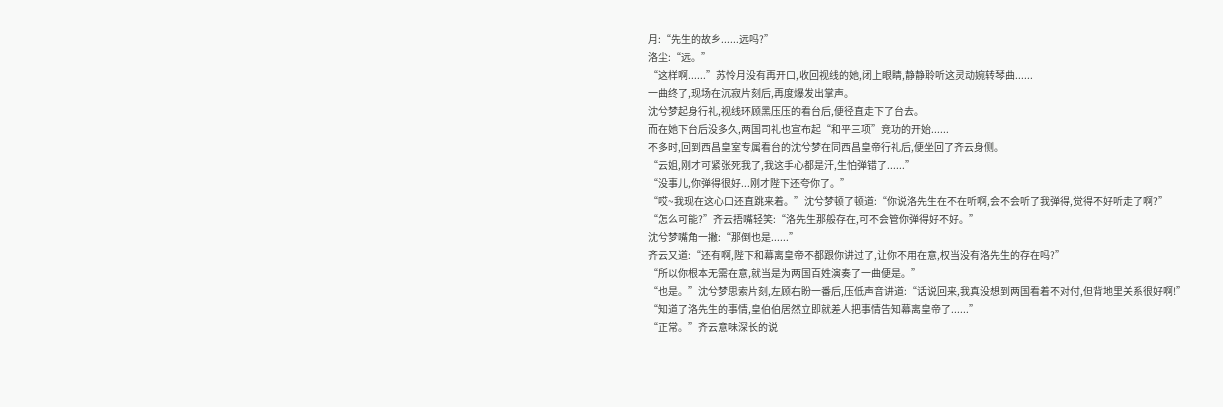月:“先生的故乡......远吗?”
洛尘:“远。”
“这样啊......”苏怜月没有再开口,收回视线的她,闭上眼睛,静静聆听这灵动婉转琴曲......
一曲终了,现场在沉寂片刻后,再度爆发出掌声。
沈兮梦起身行礼,视线环顾黑压压的看台后,便径直走下了台去。
而在她下台后没多久,两国司礼也宣布起“和平三项”竞功的开始......
不多时,回到西昌皇室专属看台的沈兮梦在同西昌皇帝行礼后,便坐回了齐云身侧。
“云姐,刚才可紧张死我了,我这手心都是汗,生怕弹错了......”
“没事儿,你弹得很好...刚才陛下还夸你了。”
“哎~我现在这心口还直跳来着。”沈兮梦顿了顿道:“你说洛先生在不在听啊,会不会听了我弹得,觉得不好听走了啊?”
“怎么可能?”齐云捂嘴轻笑:“洛先生那般存在,可不会管你弹得好不好。”
沈兮梦嘴角一撇:“那倒也是......”
齐云又道:“还有啊,陛下和幕离皇帝不都跟你讲过了,让你不用在意,权当没有洛先生的存在吗?”
“所以你根本无需在意,就当是为两国百姓演奏了一曲便是。”
“也是。”沈兮梦思索片刻,左顾右盼一番后,压低声音讲道:“话说回来,我真没想到两国看着不对付,但背地里关系很好啊!”
“知道了洛先生的事情,皇伯伯居然立即就差人把事情告知幕离皇帝了......”
“正常。”齐云意味深长的说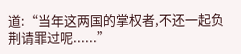道:“当年这两国的掌权者,不还一起负荆请罪过呢......”